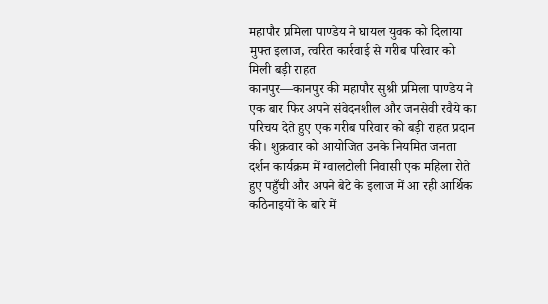महापौर प्रमिला पाण्डेय ने घायल युवक को दिलाया मुफ्त इलाज, त्वरित कार्रवाई से गरीब परिवार को मिली बड़ी राहत
कानपुर—कानपुर की महापौर सुश्री प्रमिला पाण्डेय ने एक बार फिर अपने संवेदनशील और जनसेवी रवैये का परिचय देते हुए एक गरीब परिवार को बड़ी राहत प्रदान की। शुक्रवार को आयोजित उनके नियमित जनता दर्शन कार्यक्रम में ग्वालटोली निवासी एक महिला रोते हुए पहुँची और अपने बेटे के इलाज में आ रही आर्थिक कठिनाइयों के बारे में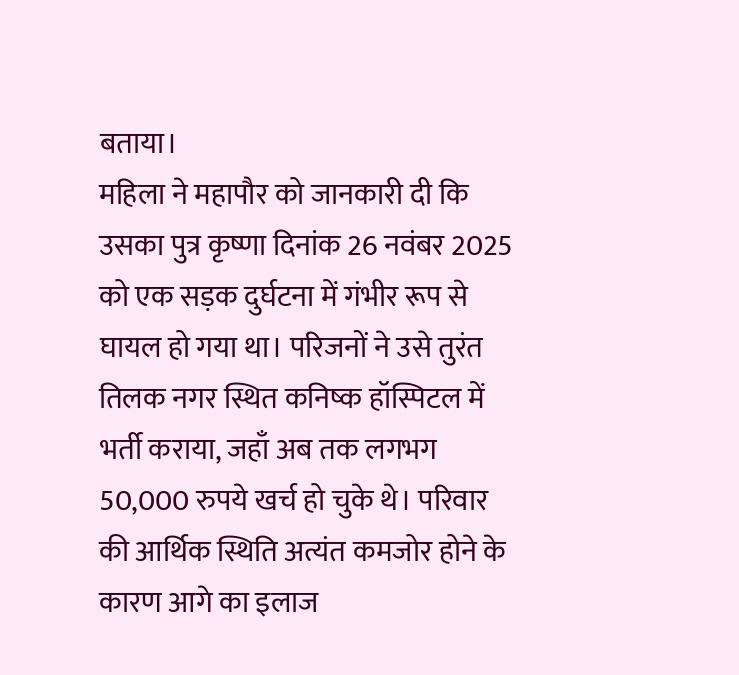बताया।
महिला ने महापौर को जानकारी दी कि उसका पुत्र कृष्णा दिनांक 26 नवंबर 2025 को एक सड़क दुर्घटना में गंभीर रूप से घायल हो गया था। परिजनों ने उसे तुरंत तिलक नगर स्थित कनिष्क हॉस्पिटल में भर्ती कराया, जहाँ अब तक लगभग 50,000 रुपये खर्च हो चुके थे। परिवार की आर्थिक स्थिति अत्यंत कमजोर होने के कारण आगे का इलाज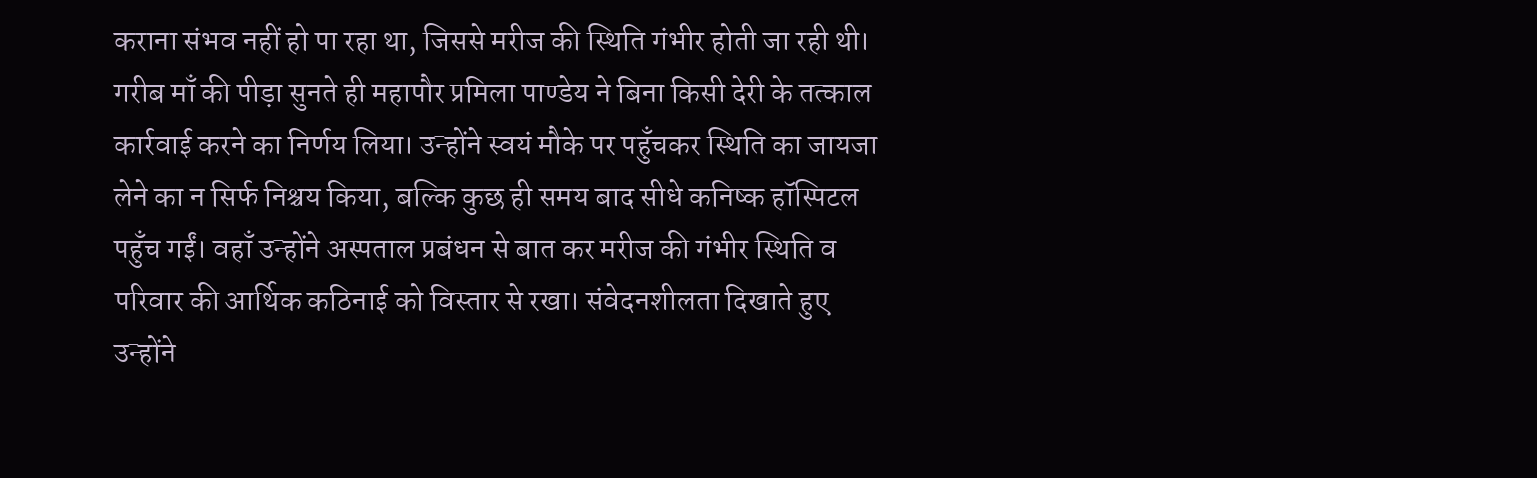कराना संभव नहीं हो पा रहा था, जिससे मरीज की स्थिति गंभीर होती जा रही थी।
गरीब माँ की पीड़ा सुनते ही महापौर प्रमिला पाण्डेय ने बिना किसी देरी के तत्काल कार्रवाई करने का निर्णय लिया। उन्होंने स्वयं मौके पर पहुँचकर स्थिति का जायजा लेने का न सिर्फ निश्चय किया, बल्कि कुछ ही समय बाद सीधे कनिष्क हॉस्पिटल पहुँच गईं। वहाँ उन्होंने अस्पताल प्रबंधन से बात कर मरीज की गंभीर स्थिति व परिवार की आर्थिक कठिनाई को विस्तार से रखा। संवेदनशीलता दिखाते हुए उन्होंने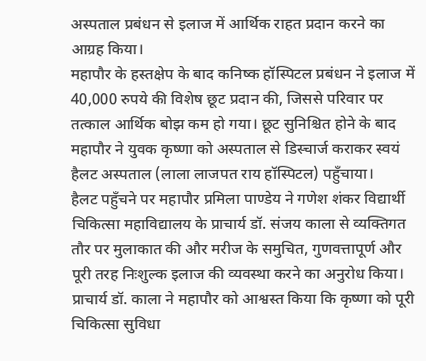अस्पताल प्रबंधन से इलाज में आर्थिक राहत प्रदान करने का आग्रह किया।
महापौर के हस्तक्षेप के बाद कनिष्क हॉस्पिटल प्रबंधन ने इलाज में 40,000 रुपये की विशेष छूट प्रदान की, जिससे परिवार पर तत्काल आर्थिक बोझ कम हो गया। छूट सुनिश्चित होने के बाद महापौर ने युवक कृष्णा को अस्पताल से डिस्चार्ज कराकर स्वयं हैलट अस्पताल (लाला लाजपत राय हॉस्पिटल) पहुँचाया।
हैलट पहुँचने पर महापौर प्रमिला पाण्डेय ने गणेश शंकर विद्यार्थी चिकित्सा महाविद्यालय के प्राचार्य डॉ. संजय काला से व्यक्तिगत तौर पर मुलाकात की और मरीज के समुचित, गुणवत्तापूर्ण और पूरी तरह निःशुल्क इलाज की व्यवस्था करने का अनुरोध किया। प्राचार्य डॉ. काला ने महापौर को आश्वस्त किया कि कृष्णा को पूरी चिकित्सा सुविधा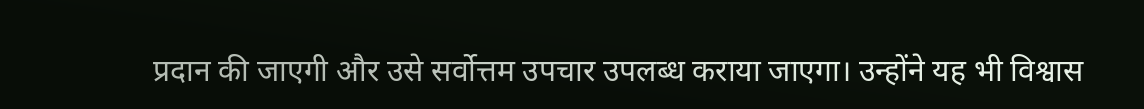प्रदान की जाएगी और उसे सर्वोत्तम उपचार उपलब्ध कराया जाएगा। उन्होंने यह भी विश्वास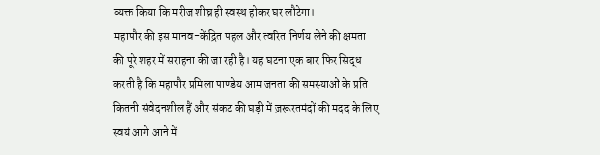व्यक्त किया कि मरीज शीघ्र ही स्वस्थ होकर घर लौटेगा।
महापौर की इस मानव-केंद्रित पहल और त्वरित निर्णय लेने की क्षमता की पूरे शहर में सराहना की जा रही है। यह घटना एक बार फिर सिद्ध करती है कि महापौर प्रमिला पाण्डेय आम जनता की समस्याओं के प्रति कितनी संवेदनशील हैं और संकट की घड़ी में ज़रूरतमंदों की मदद के लिए स्वयं आगे आने में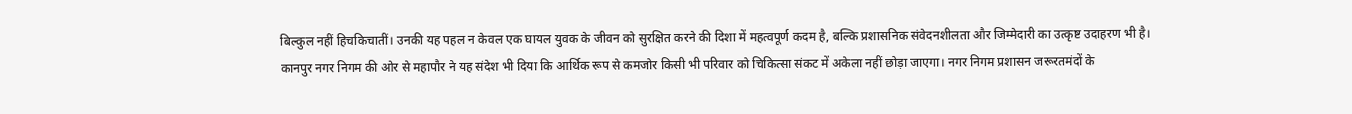बिल्कुल नहीं हिचकिचातीं। उनकी यह पहल न केवल एक घायल युवक के जीवन को सुरक्षित करने की दिशा में महत्वपूर्ण कदम है, बल्कि प्रशासनिक संवेदनशीलता और जिम्मेदारी का उत्कृष्ट उदाहरण भी है।
कानपुर नगर निगम की ओर से महापौर ने यह संदेश भी दिया कि आर्थिक रूप से कमजोर किसी भी परिवार को चिकित्सा संकट में अकेला नहीं छोड़ा जाएगा। नगर निगम प्रशासन जरूरतमंदों के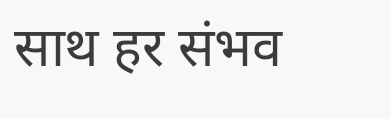साथ हर संभव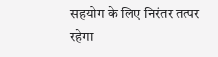सहयोग के लिए निरंतर तत्पर रहेगा